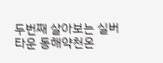두번째 살아보는 실버타운 동해약천온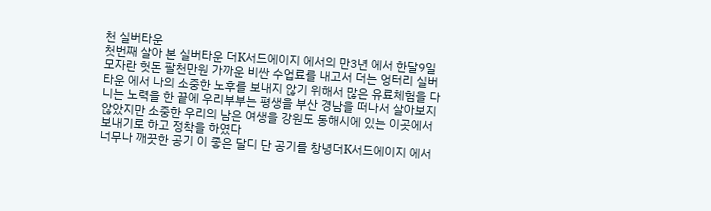천 실버타운
첫번째 살아 본 실버타운 더K서드에이지 에서의 만3년 에서 한달9일 모자란 헛돈 팔천만원 가까운 비싼 수업료를 내고서 더는 엉터리 실버타운 에서 나의 소중한 노후를 보내지 않기 위해서 많은 유료체험을 다니는 노력을 한 끝에 우리부부는 평생을 부산 경남을 떠나서 살아보지 않았지만 소중한 우리의 남은 여생을 강원도 동해시에 있는 이곳에서 보내기로 하고 정착을 하였다
너무나 깨끗한 공기 이 좋은 달디 단 공기를 창녕더K서드에이지 에서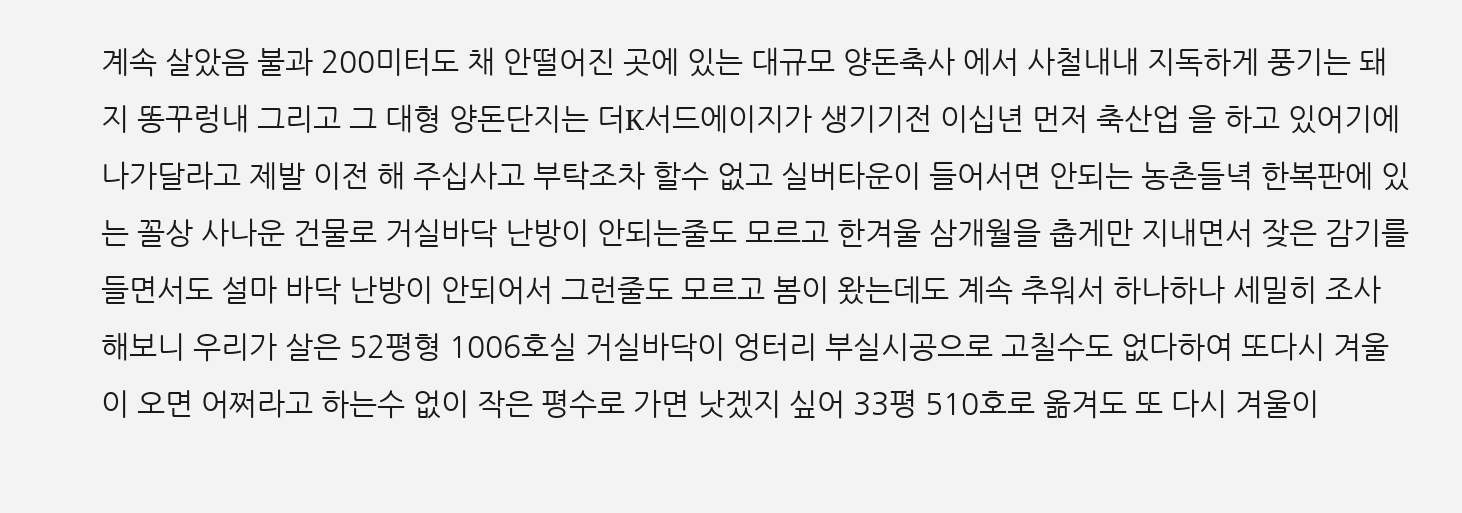계속 살았음 불과 200미터도 채 안떨어진 곳에 있는 대규모 양돈축사 에서 사철내내 지독하게 풍기는 돼지 똥꾸렁내 그리고 그 대형 양돈단지는 더K서드에이지가 생기기전 이십년 먼저 축산업 을 하고 있어기에 나가달라고 제발 이전 해 주십사고 부탁조차 할수 없고 실버타운이 들어서면 안되는 농촌들녁 한복판에 있는 꼴상 사나운 건물로 거실바닥 난방이 안되는줄도 모르고 한겨울 삼개월을 춥게만 지내면서 잦은 감기를 들면서도 설마 바닥 난방이 안되어서 그런줄도 모르고 봄이 왔는데도 계속 추워서 하나하나 세밀히 조사 해보니 우리가 살은 52평형 1006호실 거실바닥이 엉터리 부실시공으로 고칠수도 없다하여 또다시 겨울이 오면 어쩌라고 하는수 없이 작은 평수로 가면 낫겠지 싶어 33평 510호로 옮겨도 또 다시 겨울이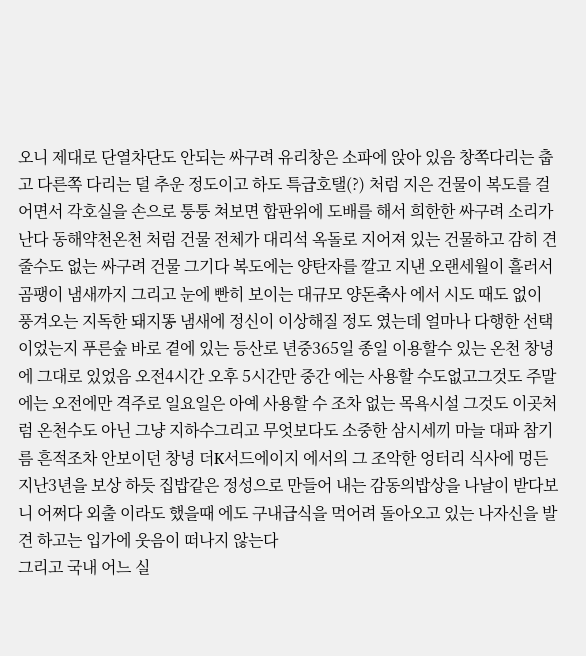오니 제대로 단열차단도 안되는 싸구려 유리창은 소파에 앉아 있음 창쪽다리는 춥고 다른쪽 다리는 덜 추운 정도이고 하도 특급호탤(?) 처럼 지은 건물이 복도를 걸어면서 각호실을 손으로 퉁퉁 쳐보면 합판위에 도배를 해서 희한한 싸구려 소리가 난다 동해약천온천 처럼 건물 전체가 대리석 옥돌로 지어져 있는 건물하고 감히 견줄수도 없는 싸구려 건물 그기다 복도에는 양탄자를 깔고 지낸 오랜세월이 흘러서 곰팽이 냄새까지 그리고 눈에 빤히 보이는 대규모 양돈축사 에서 시도 때도 없이 풍겨오는 지독한 돼지똥 냄새에 정신이 이상해질 정도 였는데 얼마나 다행한 선택 이었는지 푸른숲 바로 곁에 있는 등산로 년중365일 종일 이용할수 있는 온천 창녕에 그대로 있었음 오전4시간 오후 5시간만 중간 에는 사용할 수도없고그것도 주말에는 오전에만 격주로 일요일은 아예 사용할 수 조차 없는 목욕시설 그것도 이곳처럼 온천수도 아닌 그냥 지하수그리고 무엇보다도 소중한 삼시세끼 마늘 대파 참기름 흔적조차 안보이던 창녕 더K서드에이지 에서의 그 조악한 엉터리 식사에 멍든 지난3년을 보상 하듯 집밥같은 정성으로 만들어 내는 감동의밥상을 나날이 받다보니 어쩌다 외출 이라도 했을때 에도 구내급식을 먹어려 돌아오고 있는 나자신을 발견 하고는 입가에 웃음이 떠나지 않는다
그리고 국내 어느 실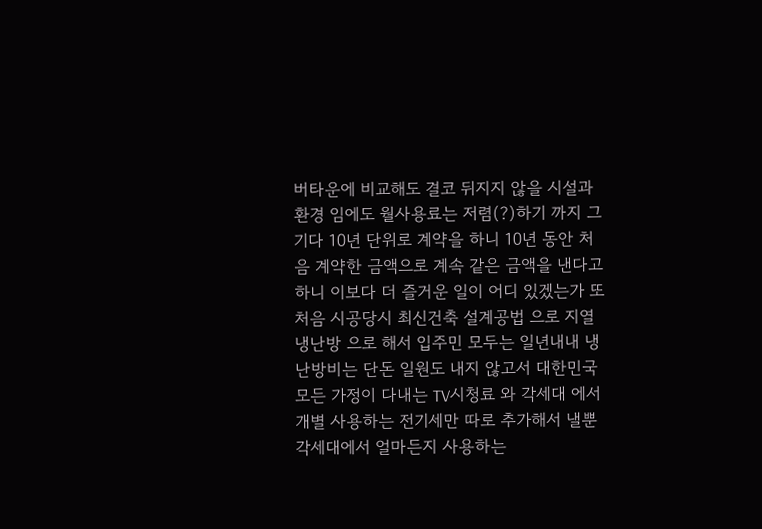버타운에 비교해도 결코 뒤지지 않을 시설과 환경 임에도 월사용료는 저렴(?)하기 까지 그기다 10년 단위로 계약을 하니 10년 동안 처음 계약한 금액으로 계속 같은 금액을 낸다고 하니 이보다 더 즐거운 일이 어디 있겠는가 또 처음 시공당시 최신건축 설계공법 으로 지열 냉난방 으로 해서 입주민 모두는 일년내내 냉난방비는 단돈 일원도 내지 않고서 대한민국 모든 가정이 다내는 TV시청료 와 각세대 에서 개별 사용하는 전기세만 따로 추가해서 낼뿐 각세대에서 얼마든지 사용하는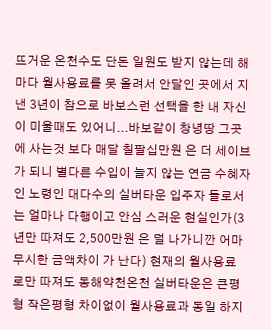뜨거운 온천수도 단돈 일원도 받지 않는데 해마다 월사용료를 못 올려서 안달인 곳에서 지낸 3년이 참으로 바보스런 선택을 한 내 자신이 미울때도 있어니...바보같이 창녕땅 그곳에 사는것 보다 매달 칠팔십만원 은 더 세이브가 되니 별다른 수입이 늘지 않는 연금 수혜자인 노령인 대다수의 실버타운 입주자 들로서는 얼마나 다행이고 안심 스러운 현실인가(3년만 따져도 2,500만원 은 덜 나가니깐 어마무시한 금액차이 가 난다) 현재의 월사용료 로만 따져도 동해약천온천 실버타운은 큰평형 작은평형 차이없이 월사용료과 동일 하지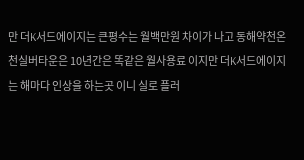만 더K서드에이지는 큰평수는 월백만원 차이가 나고 동해약천온천실버타운은 10년간은 똑같은 월사용료 이지만 더K서드에이지는 해마다 인상을 하는곳 이니 실로 플러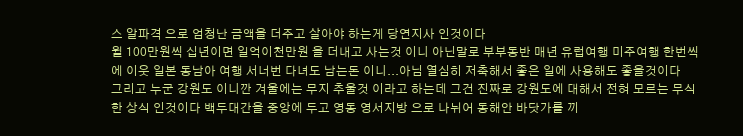스 알파격 으로 엄청난 금액을 더주고 살아야 하는게 당연지사 인것이다
윌 100만원씩 십년이면 일억이천만원 을 더내고 사는것 이니 아닌말로 부부동반 매년 유럽여행 미주여행 한번씩에 이웃 일본 동남아 여행 서너번 다녀도 남는돈 이니...아님 열심히 저축해서 좋은 일에 사용해도 좋을것이다
그리고 누군 강원도 이니깐 겨울에는 무지 추울것 이라고 하는데 그건 진짜로 강원도에 대해서 전혀 모르는 무식한 상식 인것이다 백두대간을 중앙에 두고 영동 영서지방 으로 나뉘어 동해안 바닷가를 끼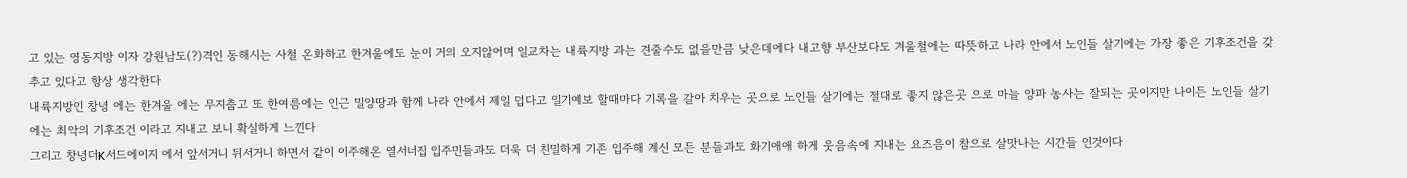고 있는 영동지방 이자 강원남도(?)격인 동해시는 사철 온화하고 한겨울에도 눈이 거의 오지않어며 일교차는 내륙지방 과는 견줄수도 없을만큼 낮은데에다 내고향 부산보다도 겨울철에는 따뜻하고 나라 안에서 노인들 살기에는 가장 좋은 기후조건을 갖추고 있다고 항상 생각한다
내륙지방인 창녕 에는 한겨울 에는 무지춥고 또 한여름에는 인근 밀양땅과 함께 나라 안에서 제일 덥다고 일기예보 할때마다 기록을 갈아 치우는 곳으로 노인들 살기에는 절대로 좋지 않은곳 으로 마늘 양파 농사는 잘되는 곳이지만 나이든 노인들 살기에는 최악의 기후조건 이라고 지내고 보니 확실하게 느낀다
그리고 창녕더K서드에이지 에서 앞서거니 뒤서거니 하면서 같이 이주해온 열서너집 입주민들과도 더욱 더 친밀하게 기존 입주해 계신 모든 분들과도 화기애애 하게 웃음속에 지내는 요즈음이 참으로 살맛나는 시간들 인것이다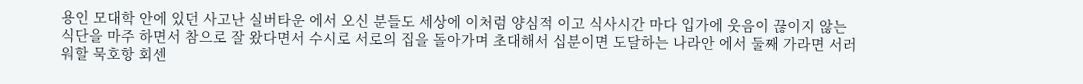용인 모대학 안에 있던 사고난 실버타운 에서 오신 분들도 세상에 이처럼 양심적 이고 식사시간 마다 입가에 웃음이 끊이지 않는 식단을 마주 하면서 참으로 잘 왔다면서 수시로 서로의 집을 돌아가며 초대해서 십분이면 도달하는 나라안 에서 둘째 가라면 서러워할 묵호항 회센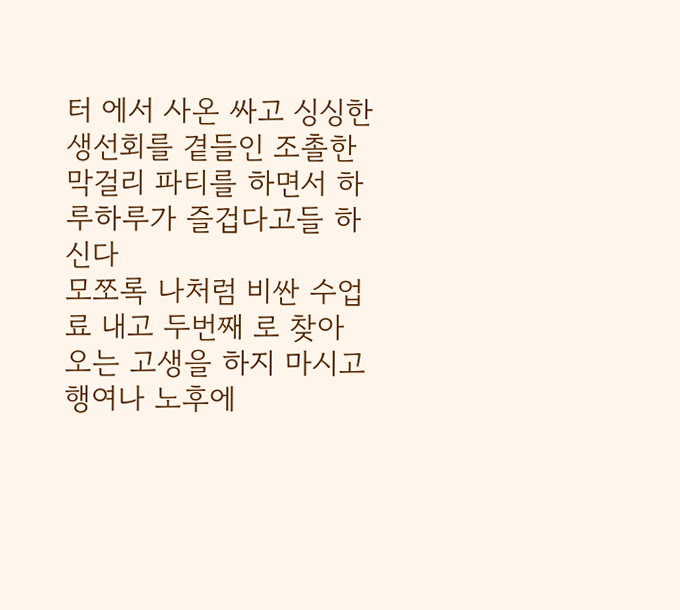터 에서 사온 싸고 싱싱한 생선회를 곁들인 조촐한 막걸리 파티를 하면서 하루하루가 즐겁다고들 하신다
모쪼록 나처럼 비싼 수업료 내고 두번째 로 찾아 오는 고생을 하지 마시고 행여나 노후에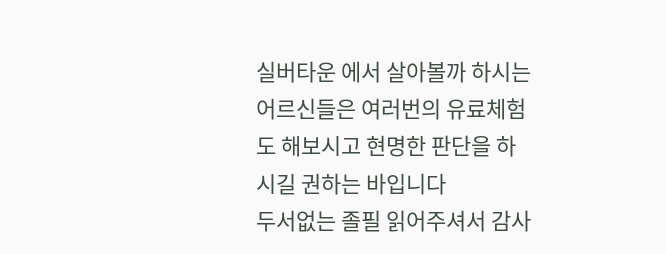실버타운 에서 살아볼까 하시는 어르신들은 여러번의 유료체험도 해보시고 현명한 판단을 하시길 권하는 바입니다
두서없는 졸필 읽어주셔서 감사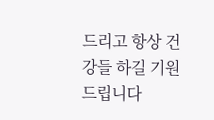드리고 항상 건강들 하길 기원드립니다